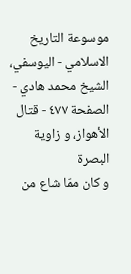موسوعة التاريخ الاسلامي - اليوسفي، الشيخ محمد هادي - الصفحة ٤٧٧ - قتال الأهواز، و زاوية البصرة
و كان ممّا شاع من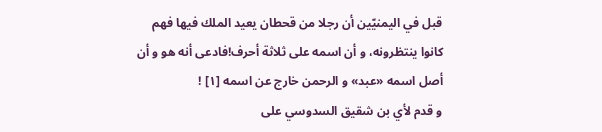قبل في اليمنيّين أن رجلا من قحطان يعيد الملك فيها فهم كانوا ينتظرونه، و أن اسمه على ثلاثة أحرف!فادعى أنه هو و أن أصل اسمه «عبد» و الرحمن خارج عن اسمه [١] !
و قدم لأي بن شقيق السدوسي على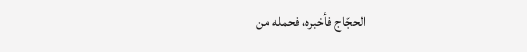الحجّاج فأخبره، فحمله من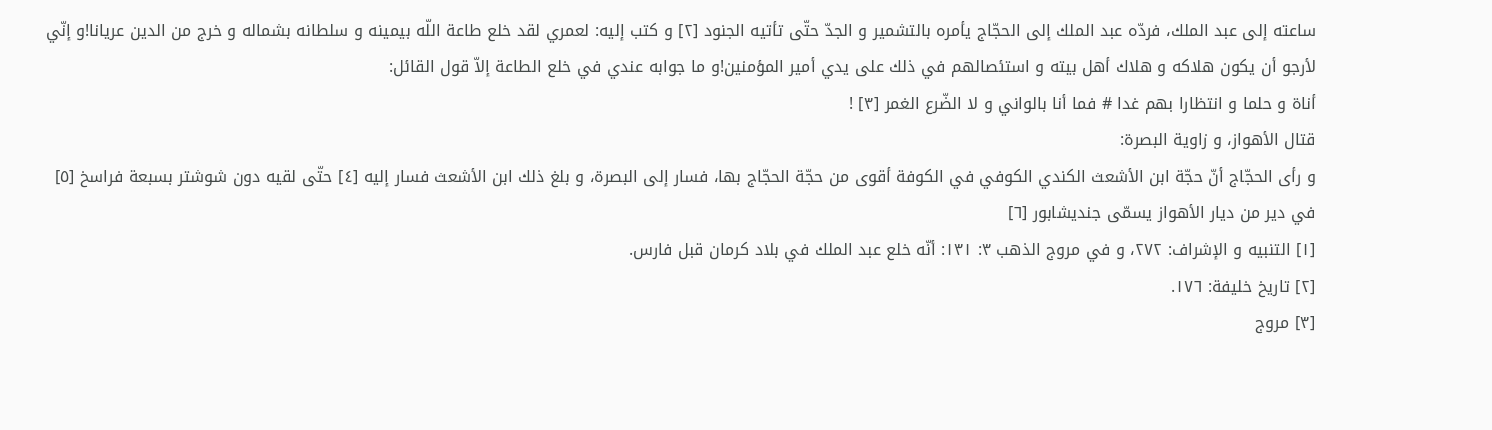ساعته إلى عبد الملك، فردّه عبد الملك إلى الحجّاج يأمره بالتشمير و الجدّ حتّى تأتيه الجنود [٢] و كتب إليه: لعمري لقد خلع طاعة اللّه بيمينه و سلطانه بشماله و خرج من الدين عريانا!و إنّي لأرجو أن يكون هلاكه و هلاك أهل بيته و استئصالهم في ذلك على يدي أمير المؤمنين!و ما جوابه عندي في خلع الطاعة إلاّ قول القائل:
أناة و حلما و انتظارا بهم غدا # فما أنا بالواني و لا الضّرع الغمر [٣] !
قتال الأهواز، و زاوية البصرة:
و رأى الحجّاج أنّ حجّة ابن الأشعث الكندي الكوفي في الكوفة أقوى من حجّة الحجّاج بها، فسار إلى البصرة، و بلغ ذلك ابن الأشعث فسار إليه [٤] حتّى لقيه دون شوشتر بسبعة فراسخ [٥] في دير من ديار الأهواز يسمّى جنديشابور [٦]
[١] التنبيه و الإشراف: ٢٧٢، و في مروج الذهب ٣: ١٣١: أنّه خلع عبد الملك في بلاد كرمان قبل فارس.
[٢] تاريخ خليفة: ١٧٦.
[٣] مروج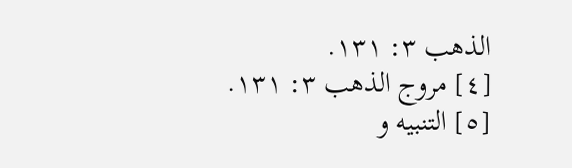الذهب ٣: ١٣١.
[٤] مروج الذهب ٣: ١٣١.
[٥] التنبيه و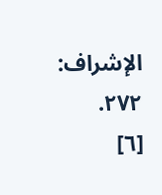الإشراف: ٢٧٢.
[٦]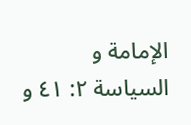الإمامة و السياسة ٢: ٤١ و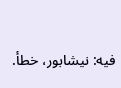فيه: نيشابور، خطأ.